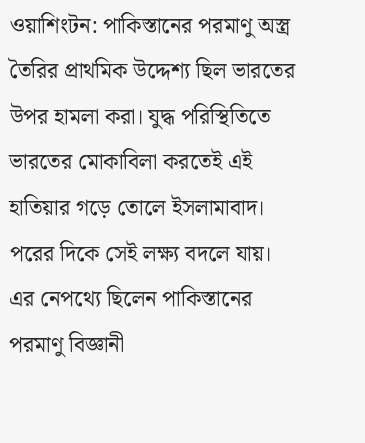ওয়াশিংটন: পাকিস্তানের পরমাণু অস্ত্র তৈরির প্রাথমিক উদ্দেশ্য ছিল ভারতের উপর হামলা করা। যুদ্ধ পরিস্থিতিতে ভারতের মোকাবিলা করতেই এই হাতিয়ার গড়ে তোলে ইসলামাবাদ। পরের দিকে সেই লক্ষ্য বদলে যায়। এর নেপথ্যে ছিলেন পাকিস্তানের পরমাণু বিজ্ঞানী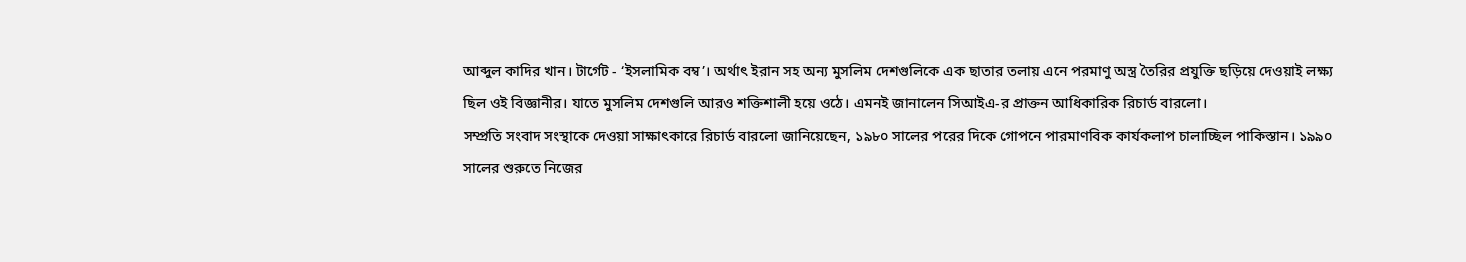আব্দুল কাদির খান। টার্গেট - ‘ইসলামিক বম্ব’। অর্থাৎ ইরান সহ অন্য মুসলিম দেশগুলিকে এক ছাতার তলায় এনে পরমাণু অস্ত্র তৈরির প্রযুক্তি ছড়িয়ে দেওয়াই লক্ষ্য ছিল ওই বিজ্ঞানীর। যাতে মুসলিম দেশগুলি আরও শক্তিশালী হয়ে ওঠে। এমনই জানালেন সিআইএ-র প্রাক্তন আধিকারিক রিচার্ড বারলো।
সম্প্রতি সংবাদ সংস্থাকে দেওয়া সাক্ষাৎকারে রিচার্ড বারলো জানিয়েছেন, ১৯৮০ সালের পরের দিকে গোপনে পারমাণবিক কার্যকলাপ চালাচ্ছিল পাকিস্তান। ১৯৯০ সালের শুরুতে নিজের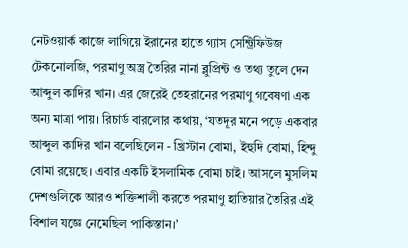নেটওয়ার্ক কাজে লাগিয়ে ইরানের হাতে গ্যাস সেন্ট্রিফিউজ টেকনোলজি, পরমাণু অস্ত্র তৈরির নানা ব্লুপ্রিন্ট ও তথ্য তুলে দেন আব্দুল কাদির খান। এর জেরেই তেহরানের পরমাণু গবেষণা এক অন্য মাত্রা পায়। রিচার্ড বারলোর কথায়, ‘যতদূর মনে পড়ে একবার আব্দুল কাদির খান বলেছিলেন - খ্রিস্টান বোমা, ইহুদি বোমা, হিন্দু বোমা রয়েছে। এবার একটি ইসলামিক বোমা চাই। আসলে মুসলিম দেশগুলিকে আরও শক্তিশালী করতে পরমাণু হাতিয়ার তৈরির এই বিশাল যজ্ঞে নেমেছিল পাকিস্তান।’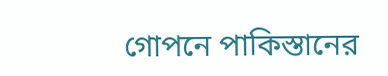গোপনে পাকিস্তানের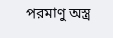পরমাণু অস্ত্র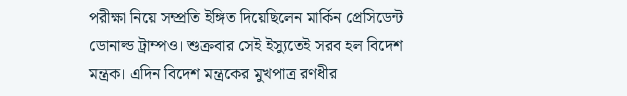পরীক্ষা নিয়ে সম্প্রতি ইঙ্গিত দিয়েছিলেন মার্কিন প্রেসিডেন্ট ডোনাল্ড ট্রাম্পও। শুক্রবার সেই ইস্যুতেই সরব হল বিদেশ মন্ত্রক। এদিন বিদেশ মন্ত্রকের মুখপাত্র রণধীর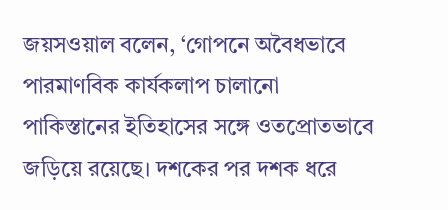জয়সওয়াল বলেন, ‘গোপনে অবৈধভাবে পারমাণবিক কার্যকলাপ চালানো পাকিস্তানের ইতিহাসের সঙ্গে ওতপ্রোতভাবে জড়িয়ে রয়েছে। দশকের পর দশক ধরে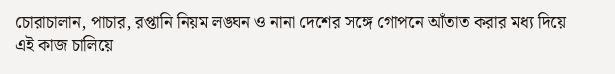চোরাচালান, পাচার, রপ্তানি নিয়ম লঙ্ঘন ও নানা দেশের সঙ্গে গোপনে আঁতাত করার মধ্য দিয়ে এই কাজ চালিয়ে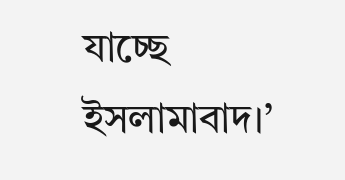যাচ্ছে ইসলামাবাদ।’